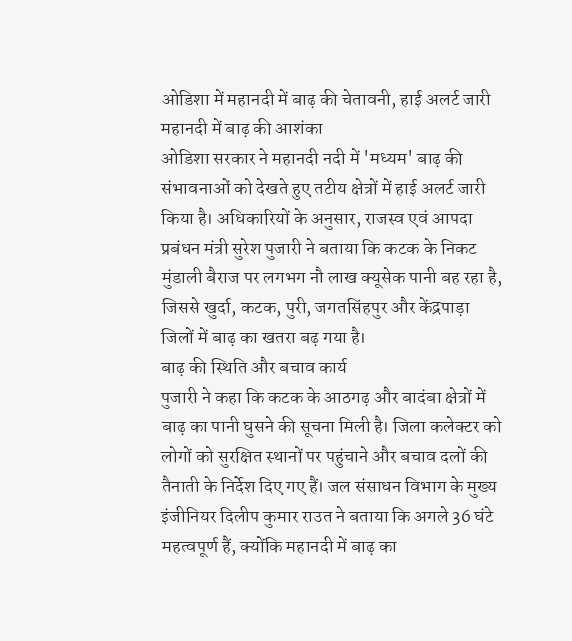ओडिशा में महानदी में बाढ़ की चेतावनी, हाई अलर्ट जारी
महानदी में बाढ़ की आशंका
ओडिशा सरकार ने महानदी नदी में 'मध्यम' बाढ़ की संभावनाओं को देखते हुए तटीय क्षेत्रों में हाई अलर्ट जारी किया है। अधिकारियों के अनुसार, राजस्व एवं आपदा प्रबंधन मंत्री सुरेश पुजारी ने बताया कि कटक के निकट मुंडाली बैराज पर लगभग नौ लाख क्यूसेक पानी बह रहा है, जिससे खुर्दा, कटक, पुरी, जगतसिंहपुर और केंद्रपाड़ा जिलों में बाढ़ का खतरा बढ़ गया है।
बाढ़ की स्थिति और बचाव कार्य
पुजारी ने कहा कि कटक के आठगढ़ और बादंबा क्षेत्रों में बाढ़ का पानी घुसने की सूचना मिली है। जिला कलेक्टर को लोगों को सुरक्षित स्थानों पर पहुंचाने और बचाव दलों की तैनाती के निर्देश दिए गए हैं। जल संसाधन विभाग के मुख्य इंजीनियर दिलीप कुमार राउत ने बताया कि अगले 36 घंटे महत्वपूर्ण हैं, क्योंकि महानदी में बाढ़ का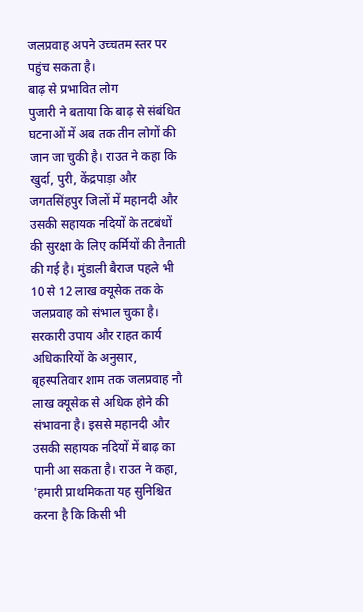जलप्रवाह अपने उच्चतम स्तर पर पहुंच सकता है।
बाढ़ से प्रभावित लोग
पुजारी ने बताया कि बाढ़ से संबंधित घटनाओं में अब तक तीन लोगों की जान जा चुकी है। राउत ने कहा कि खुर्दा, पुरी, केंद्रपाड़ा और जगतसिंहपुर जिलों में महानदी और उसकी सहायक नदियों के तटबंधों की सुरक्षा के लिए कर्मियों की तैनाती की गई है। मुंडाली बैराज पहले भी 10 से 12 लाख क्यूसेक तक के जलप्रवाह को संभाल चुका है।
सरकारी उपाय और राहत कार्य
अधिकारियों के अनुसार, बृहस्पतिवार शाम तक जलप्रवाह नौ लाख क्यूसेक से अधिक होने की संभावना है। इससे महानदी और उसकी सहायक नदियों में बाढ़ का पानी आ सकता है। राउत ने कहा, 'हमारी प्राथमिकता यह सुनिश्चित करना है कि किसी भी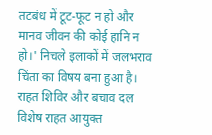तटबंध में टूट-फूट न हो और मानव जीवन की कोई हानि न हो।' निचले इलाकों में जलभराव चिंता का विषय बना हुआ है।
राहत शिविर और बचाव दल
विशेष राहत आयुक्त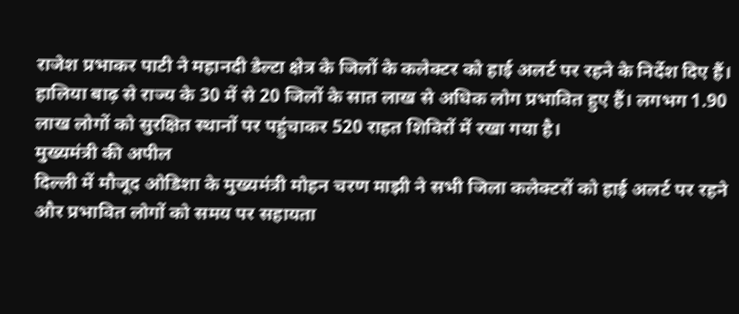राजेश प्रभाकर पाटी ने महानदी डेल्टा क्षेत्र के जिलों के कलेक्टर को हाई अलर्ट पर रहने के निर्देश दिए हैं। हालिया बाढ़ से राज्य के 30 में से 20 जिलों के सात लाख से अधिक लोग प्रभावित हुए हैं। लगभग 1.90 लाख लोगों को सुरक्षित स्थानों पर पहुंचाकर 520 राहत शिविरों में रखा गया है।
मुख्यमंत्री की अपील
दिल्ली में मौजूद ओडिशा के मुख्यमंत्री मोहन चरण माझी ने सभी जिला कलेक्टरों को हाई अलर्ट पर रहने और प्रभावित लोगों को समय पर सहायता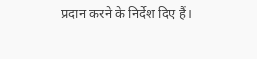प्रदान करने के निर्देश दिए हैं।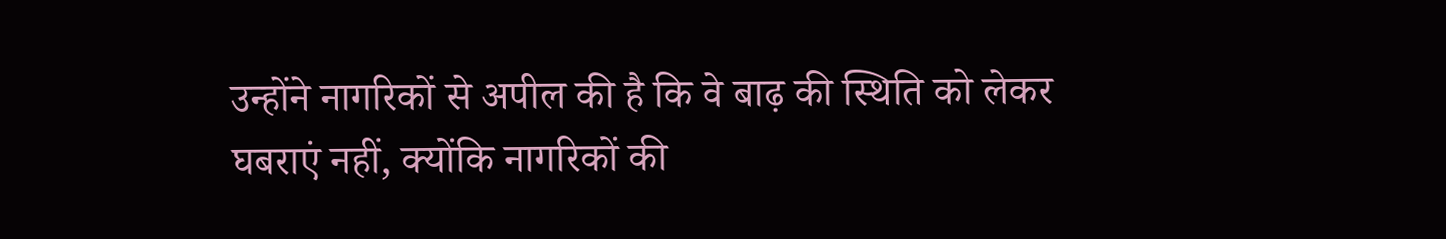उन्होंने नागरिकों से अपील की है कि वे बाढ़ की स्थिति को लेकर घबराएं नहीं, क्योंकि नागरिकों की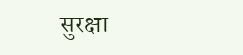सुरक्षा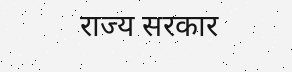राज्य सरकार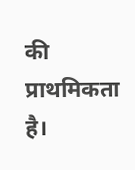की प्राथमिकता है।